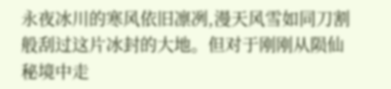永夜冰川的寒风依旧凛冽,漫天风雪如同刀割般刮过这片冰封的大地。但对于刚刚从陨仙秘境中走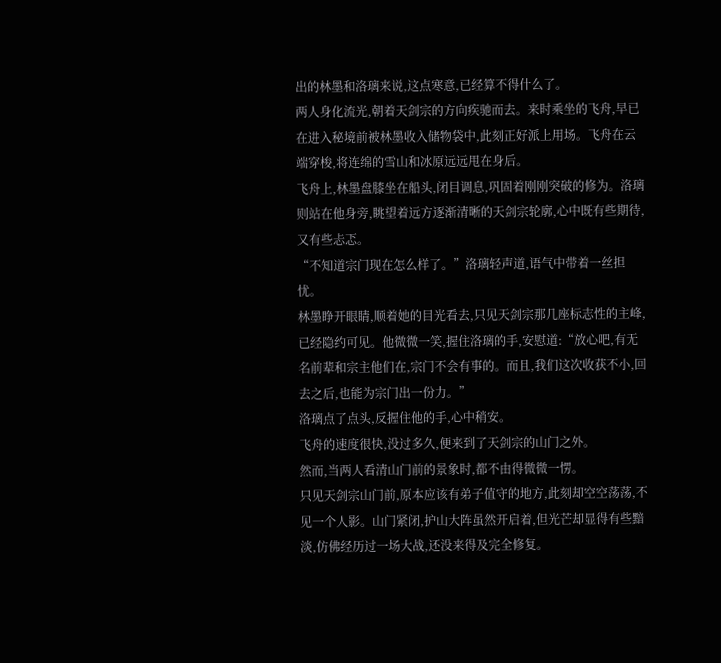出的林墨和洛璃来说,这点寒意,已经算不得什么了。
两人身化流光,朝着天剑宗的方向疾驰而去。来时乘坐的飞舟,早已在进入秘境前被林墨收入储物袋中,此刻正好派上用场。飞舟在云端穿梭,将连绵的雪山和冰原远远甩在身后。
飞舟上,林墨盘膝坐在船头,闭目调息,巩固着刚刚突破的修为。洛璃则站在他身旁,眺望着远方逐渐清晰的天剑宗轮廓,心中既有些期待,又有些忐忑。
“不知道宗门现在怎么样了。”洛璃轻声道,语气中带着一丝担忧。
林墨睁开眼睛,顺着她的目光看去,只见天剑宗那几座标志性的主峰,已经隐约可见。他微微一笑,握住洛璃的手,安慰道:“放心吧,有无名前辈和宗主他们在,宗门不会有事的。而且,我们这次收获不小,回去之后,也能为宗门出一份力。”
洛璃点了点头,反握住他的手,心中稍安。
飞舟的速度很快,没过多久,便来到了天剑宗的山门之外。
然而,当两人看清山门前的景象时,都不由得微微一愣。
只见天剑宗山门前,原本应该有弟子值守的地方,此刻却空空荡荡,不见一个人影。山门紧闭,护山大阵虽然开启着,但光芒却显得有些黯淡,仿佛经历过一场大战,还没来得及完全修复。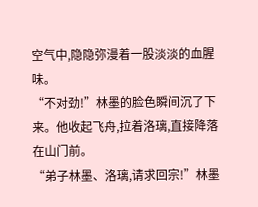空气中,隐隐弥漫着一股淡淡的血腥味。
“不对劲!”林墨的脸色瞬间沉了下来。他收起飞舟,拉着洛璃,直接降落在山门前。
“弟子林墨、洛璃,请求回宗!”林墨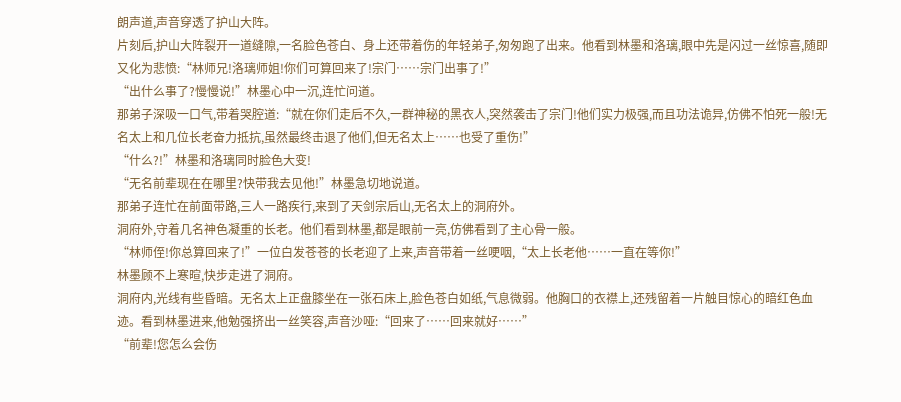朗声道,声音穿透了护山大阵。
片刻后,护山大阵裂开一道缝隙,一名脸色苍白、身上还带着伤的年轻弟子,匆匆跑了出来。他看到林墨和洛璃,眼中先是闪过一丝惊喜,随即又化为悲愤:“林师兄!洛璃师姐!你们可算回来了!宗门……宗门出事了!”
“出什么事了?慢慢说!”林墨心中一沉,连忙问道。
那弟子深吸一口气,带着哭腔道:“就在你们走后不久,一群神秘的黑衣人,突然袭击了宗门!他们实力极强,而且功法诡异,仿佛不怕死一般!无名太上和几位长老奋力抵抗,虽然最终击退了他们,但无名太上……也受了重伤!”
“什么?!”林墨和洛璃同时脸色大变!
“无名前辈现在在哪里?快带我去见他!”林墨急切地说道。
那弟子连忙在前面带路,三人一路疾行,来到了天剑宗后山,无名太上的洞府外。
洞府外,守着几名神色凝重的长老。他们看到林墨,都是眼前一亮,仿佛看到了主心骨一般。
“林师侄!你总算回来了!”一位白发苍苍的长老迎了上来,声音带着一丝哽咽,“太上长老他……一直在等你!”
林墨顾不上寒暄,快步走进了洞府。
洞府内,光线有些昏暗。无名太上正盘膝坐在一张石床上,脸色苍白如纸,气息微弱。他胸口的衣襟上,还残留着一片触目惊心的暗红色血迹。看到林墨进来,他勉强挤出一丝笑容,声音沙哑:“回来了……回来就好……”
“前辈!您怎么会伤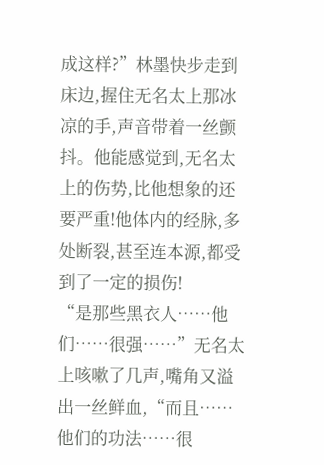成这样?”林墨快步走到床边,握住无名太上那冰凉的手,声音带着一丝颤抖。他能感觉到,无名太上的伤势,比他想象的还要严重!他体内的经脉,多处断裂,甚至连本源,都受到了一定的损伤!
“是那些黑衣人……他们……很强……”无名太上咳嗽了几声,嘴角又溢出一丝鲜血,“而且……他们的功法……很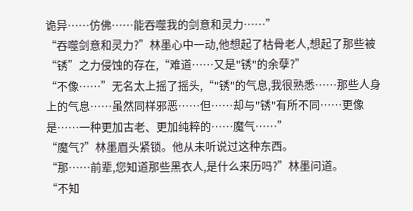诡异……仿佛……能吞噬我的剑意和灵力……”
“吞噬剑意和灵力?”林墨心中一动,他想起了枯骨老人,想起了那些被“锈”之力侵蚀的存在,“难道……又是"锈"的余孽?”
“不像……”无名太上摇了摇头,“"锈"的气息,我很熟悉……那些人身上的气息……虽然同样邪恶……但……却与"锈"有所不同……更像是……一种更加古老、更加纯粹的……魔气……”
“魔气?”林墨眉头紧锁。他从未听说过这种东西。
“那……前辈,您知道那些黑衣人,是什么来历吗?”林墨问道。
“不知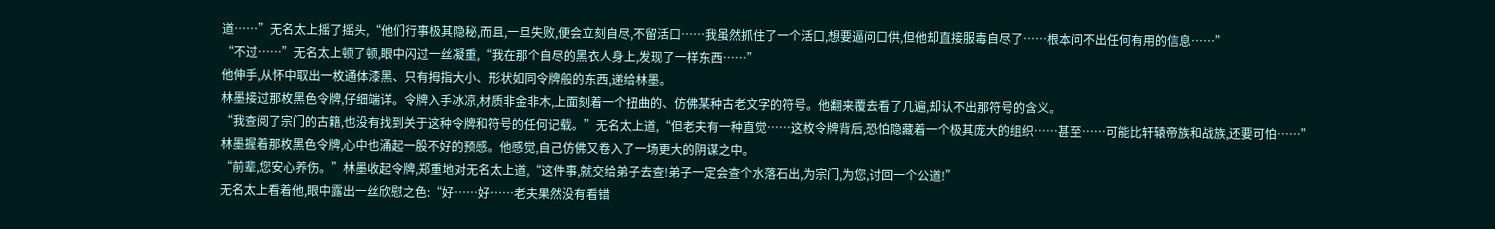道……”无名太上摇了摇头,“他们行事极其隐秘,而且,一旦失败,便会立刻自尽,不留活口……我虽然抓住了一个活口,想要逼问口供,但他却直接服毒自尽了……根本问不出任何有用的信息……”
“不过……”无名太上顿了顿,眼中闪过一丝凝重,“我在那个自尽的黑衣人身上,发现了一样东西……”
他伸手,从怀中取出一枚通体漆黑、只有拇指大小、形状如同令牌般的东西,递给林墨。
林墨接过那枚黑色令牌,仔细端详。令牌入手冰凉,材质非金非木,上面刻着一个扭曲的、仿佛某种古老文字的符号。他翻来覆去看了几遍,却认不出那符号的含义。
“我查阅了宗门的古籍,也没有找到关于这种令牌和符号的任何记载。”无名太上道,“但老夫有一种直觉……这枚令牌背后,恐怕隐藏着一个极其庞大的组织……甚至……可能比轩辕帝族和战族,还要可怕……”
林墨握着那枚黑色令牌,心中也涌起一股不好的预感。他感觉,自己仿佛又卷入了一场更大的阴谋之中。
“前辈,您安心养伤。”林墨收起令牌,郑重地对无名太上道,“这件事,就交给弟子去查!弟子一定会查个水落石出,为宗门,为您,讨回一个公道!”
无名太上看着他,眼中露出一丝欣慰之色:“好……好……老夫果然没有看错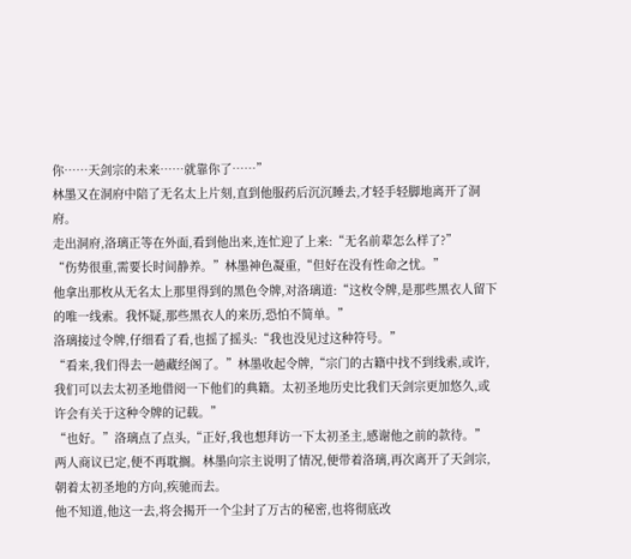你……天剑宗的未来……就靠你了……”
林墨又在洞府中陪了无名太上片刻,直到他服药后沉沉睡去,才轻手轻脚地离开了洞府。
走出洞府,洛璃正等在外面,看到他出来,连忙迎了上来:“无名前辈怎么样了?”
“伤势很重,需要长时间静养。”林墨神色凝重,“但好在没有性命之忧。”
他拿出那枚从无名太上那里得到的黑色令牌,对洛璃道:“这枚令牌,是那些黑衣人留下的唯一线索。我怀疑,那些黑衣人的来历,恐怕不简单。”
洛璃接过令牌,仔细看了看,也摇了摇头:“我也没见过这种符号。”
“看来,我们得去一趟藏经阁了。”林墨收起令牌,“宗门的古籍中找不到线索,或许,我们可以去太初圣地借阅一下他们的典籍。太初圣地历史比我们天剑宗更加悠久,或许会有关于这种令牌的记载。”
“也好。”洛璃点了点头,“正好,我也想拜访一下太初圣主,感谢他之前的款待。”
两人商议已定,便不再耽搁。林墨向宗主说明了情况,便带着洛璃,再次离开了天剑宗,朝着太初圣地的方向,疾驰而去。
他不知道,他这一去,将会揭开一个尘封了万古的秘密,也将彻底改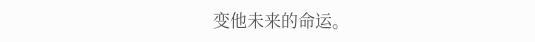变他未来的命运。